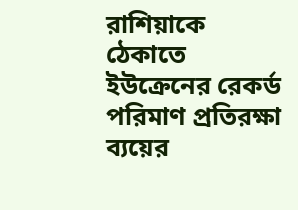রাশিয়াকে ঠেকাতে ইউক্রেনের রেকর্ড পরিমাণ প্রতিরক্ষা ব্যয়ের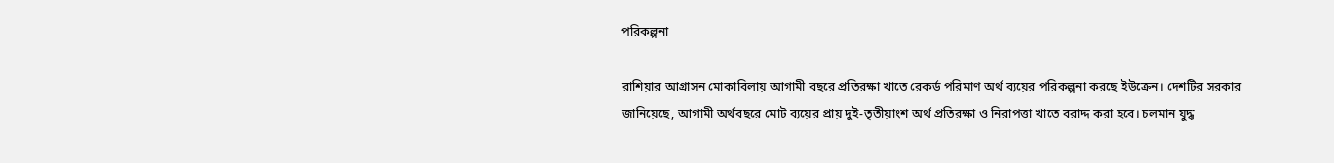পরিকল্পনা

রাশিয়ার আগ্রাসন মোকাবিলায় আগামী বছরে প্রতিরক্ষা খাতে রেকর্ড পরিমাণ অর্থ ব্যয়ের পরিকল্পনা করছে ইউক্রেন। দেশটির সরকার জানিয়েছে, আগামী অর্থবছরে মোট ব্যয়ের প্রায় দুই-তৃতীয়াংশ অর্থ প্রতিরক্ষা ও নিরাপত্তা খাতে বরাদ্দ করা হবে। চলমান যুদ্ধ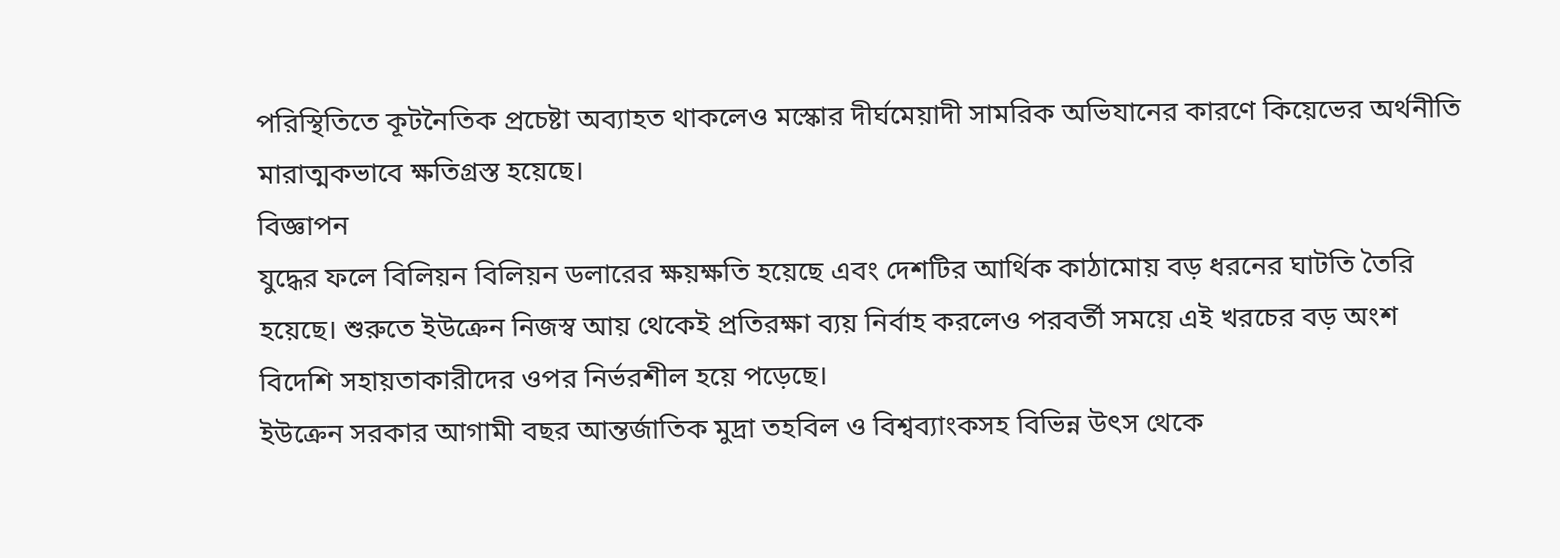পরিস্থিতিতে কূটনৈতিক প্রচেষ্টা অব্যাহত থাকলেও মস্কোর দীর্ঘমেয়াদী সামরিক অভিযানের কারণে কিয়েভের অর্থনীতি মারাত্মকভাবে ক্ষতিগ্রস্ত হয়েছে।
বিজ্ঞাপন
যুদ্ধের ফলে বিলিয়ন বিলিয়ন ডলারের ক্ষয়ক্ষতি হয়েছে এবং দেশটির আর্থিক কাঠামোয় বড় ধরনের ঘাটতি তৈরি হয়েছে। শুরুতে ইউক্রেন নিজস্ব আয় থেকেই প্রতিরক্ষা ব্যয় নির্বাহ করলেও পরবর্তী সময়ে এই খরচের বড় অংশ বিদেশি সহায়তাকারীদের ওপর নির্ভরশীল হয়ে পড়েছে।
ইউক্রেন সরকার আগামী বছর আন্তর্জাতিক মুদ্রা তহবিল ও বিশ্বব্যাংকসহ বিভিন্ন উৎস থেকে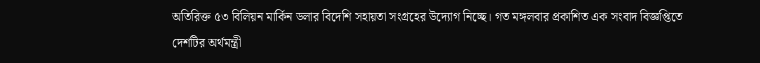অতিরিক্ত ৫৩ বিলিয়ন মার্কিন ডলার বিদেশি সহায়তা সংগ্রহের উদ্যোগ নিচ্ছে। গত মঙ্গলবার প্রকাশিত এক সংবাদ বিজ্ঞপ্তিতে দেশটির অর্থমন্ত্রী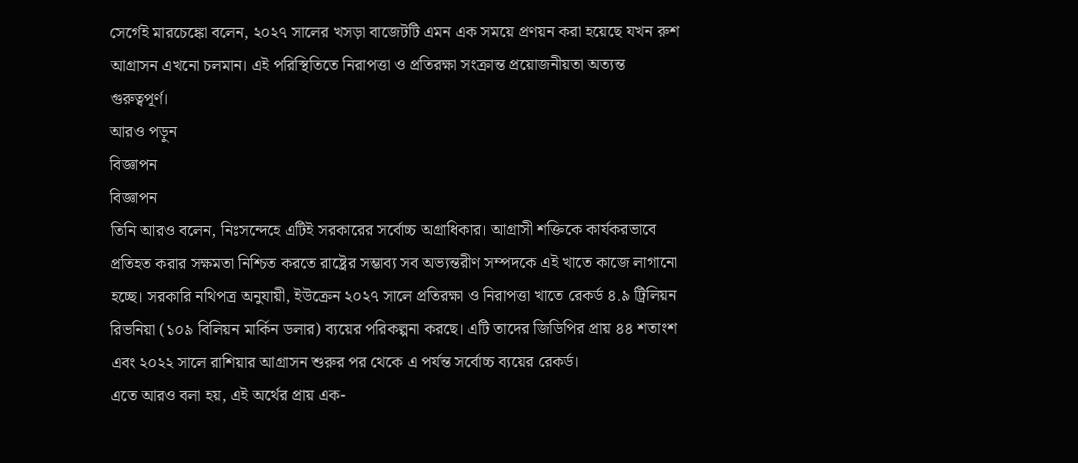সের্গেই মারচেঙ্কো বলেন, ২০২৭ সালের খসড়া বাজেটটি এমন এক সময়ে প্রণয়ন করা হয়েছে যখন রুশ আগ্রাসন এখনো চলমান। এই পরিস্থিতিতে নিরাপত্তা ও প্রতিরক্ষা সংক্রান্ত প্রয়োজনীয়তা অত্যন্ত গুরুত্বপূর্ণ।
আরও পড়ুন
বিজ্ঞাপন
বিজ্ঞাপন
তিনি আরও বলেন, নিঃসন্দেহে এটিই সরকারের সর্বোচ্চ অগ্রাধিকার। আগ্রাসী শক্তিকে কার্যকরভাবে প্রতিহত করার সক্ষমতা নিশ্চিত করতে রাষ্ট্রের সম্ভাব্য সব অভ্যন্তরীণ সম্পদকে এই খাতে কাজে লাগানো হচ্ছে। সরকারি নথিপত্র অনুযায়ী, ইউক্রেন ২০২৭ সালে প্রতিরক্ষা ও নিরাপত্তা খাতে রেকর্ড ৪.৯ ট্রিলিয়ন রিভনিয়া (১০৯ বিলিয়ন মার্কিন ডলার) ব্যয়ের পরিকল্পনা করছে। এটি তাদের জিডিপির প্রায় ৪৪ শতাংশ এবং ২০২২ সালে রাশিয়ার আগ্রাসন শুরুর পর থেকে এ পর্যন্ত সর্বোচ্চ ব্যয়ের রেকর্ড।
এতে আরও বলা হয়, এই অর্থের প্রায় এক-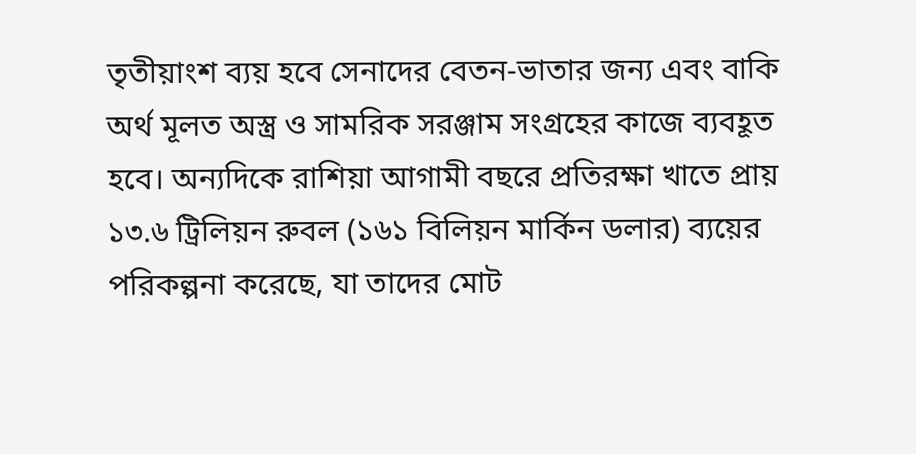তৃতীয়াংশ ব্যয় হবে সেনাদের বেতন-ভাতার জন্য এবং বাকি অর্থ মূলত অস্ত্র ও সামরিক সরঞ্জাম সংগ্রহের কাজে ব্যবহূত হবে। অন্যদিকে রাশিয়া আগামী বছরে প্রতিরক্ষা খাতে প্রায় ১৩.৬ ট্রিলিয়ন রুবল (১৬১ বিলিয়ন মার্কিন ডলার) ব্যয়ের পরিকল্পনা করেছে, যা তাদের মোট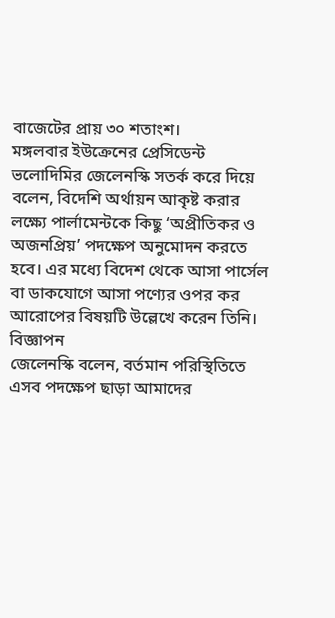বাজেটের প্রায় ৩০ শতাংশ।
মঙ্গলবার ইউক্রেনের প্রেসিডেন্ট ভলোদিমির জেলেনস্কি সতর্ক করে দিয়ে বলেন, বিদেশি অর্থায়ন আকৃষ্ট করার লক্ষ্যে পার্লামেন্টকে কিছু ‘অপ্রীতিকর ও অজনপ্রিয়’ পদক্ষেপ অনুমোদন করতে হবে। এর মধ্যে বিদেশ থেকে আসা পার্সেল বা ডাকযোগে আসা পণ্যের ওপর কর আরোপের বিষয়টি উল্লেখে করেন তিনি।
বিজ্ঞাপন
জেলেনস্কি বলেন, বর্তমান পরিস্থিতিতে এসব পদক্ষেপ ছাড়া আমাদের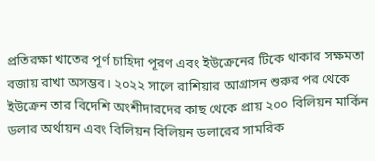প্রতিরক্ষা খাতের পূর্ণ চাহিদা পূরণ এবং ইউক্রেনের টিকে থাকার সক্ষমতা বজায় রাখা অসম্ভব। ২০২২ সালে রাশিয়ার আগ্রাসন শুরুর পর থেকে ইউক্রেন তার বিদেশি অংশীদারদের কাছ থেকে প্রায় ২০০ বিলিয়ন মার্কিন ডলার অর্থায়ন এবং বিলিয়ন বিলিয়ন ডলারের সামরিক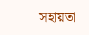সহায়তা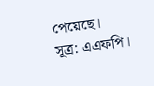পেয়েছে।
সূত্র: এএফপি।